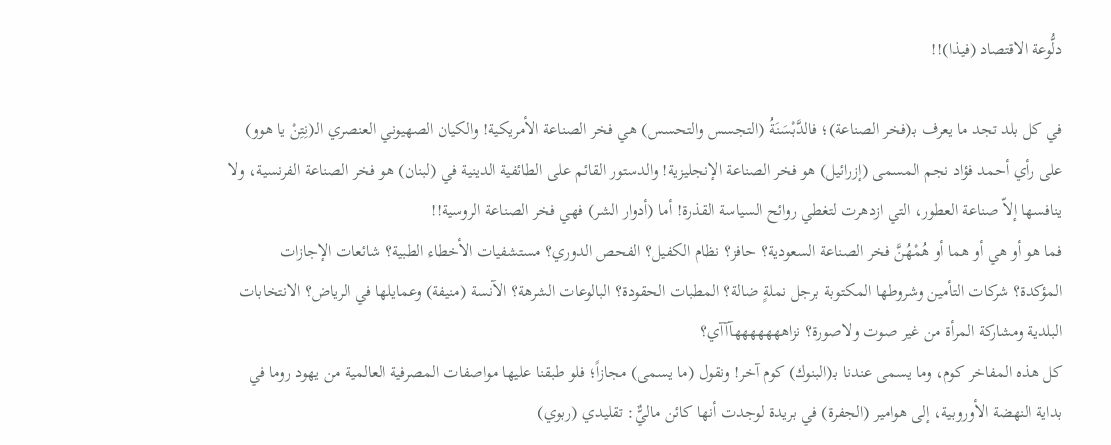دلُّوعة الاقتصاد (فيذا)!!

في كل بلد تجد ما يعرف بـ(فخر الصناعة)؛ فالدَّبْسَنَةُ (التجسس والتحسس) هي فخر الصناعة الأمريكية! والكيان الصهيوني العنصري الـ(نِتِنْ يا هوو) على رأي أحمد فؤاد نجم المسمى (إزرائيل) هو فخر الصناعة الإنجليزية! والدستور القائم على الطائفية الدينية في (لبنان) هو فخر الصناعة الفرنسية، ولا ينافسها إلاّ صناعة العطور، التي ازدهرت لتغطي روائح السياسة القذرة! أما (أدوار الشر) فهي فخر الصناعة الروسية!!
فما هو أو هي أو هما أو هُمْهُنَّ فخر الصناعة السعودية؟ حافز؟ نظام الكفيل؟ الفحص الدوري؟ مستشفيات الأخطاء الطبية؟ شائعات الإجازات المؤكدة؟ شركات التأمين وشروطها المكتوبة برجل نملةٍ ضالة؟ المطبات الحقودة؟ البالوعات الشرهة؟ الآنسة (منيفة) وعمايلها في الرياض؟ الانتخابات البلدية ومشاركة المرأة من غير صوت ولاصورة؟ نزاهههههههآآآي؟
كل هذه المفاخر كوم، وما يسمى عندنا بـ(البنوك) كوم آخر! ونقول (ما يسمى) مجازاً؛ فلو طبقنا عليها مواصفات المصرفية العالمية من يهود روما في بداية النهضة الأوروبية، إلى هوامير (الجفرة) في بريدة لوجدت أنها كائن ماليٌّ: تقليدي (ربوي)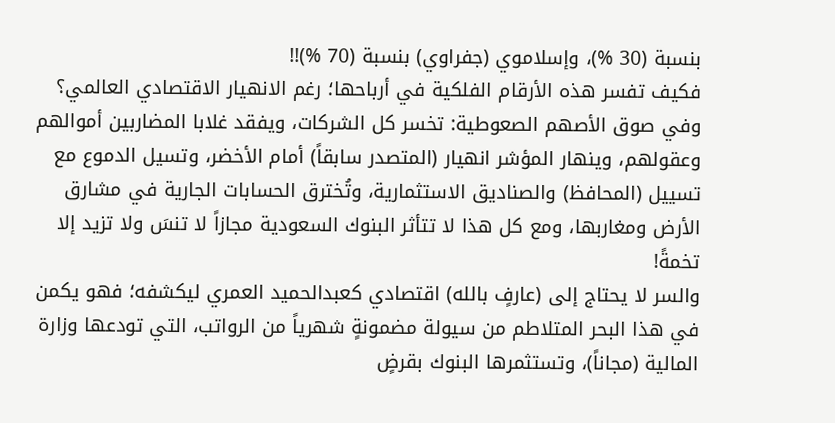بنسبة (30 %)، وإسلاموي (جفراوي) بنسبة (70 %)!!
فكيف تفسر هذه الأرقام الفلكية في أرباحها؛ رغم الانهيار الاقتصادي العالمي؟ وفي صوق الأصهم الصعوطية: تخسر كل الشركات، ويفقد غلابا المضاربين أموالهم وعقولهم، وينهار المؤشر انهيار (المتصدر سابقاً) أمام الأخضر، وتسيل الدموع مع تسييل (المحافظ) والصناديق الاستثمارية، وتُخترق الحسابات الجارية في مشارق الأرض ومغاربها، ومع كل هذا لا تتأثر البنوك السعودية مجازاً لا تنسَ ولا تزيد إلا تخمةً!
والسر لا يحتاج إلى (عارفٍ بالله) اقتصادي كعبدالحميد العمري ليكشفه؛ فهو يكمن في هذا البحر المتلاطم من سيولة مضمونةٍ شهرياً من الرواتب، التي تودعها وزارة المالية (مجاناً)، وتستثمرها البنوك بقرضٍ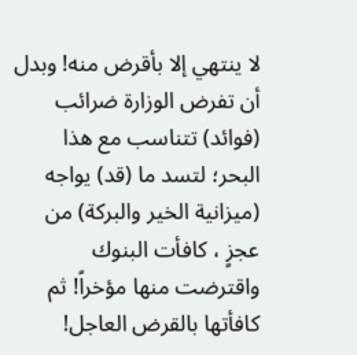لا ينتهي إلا بأقرض منه! وبدل أن تفرض الوزارة ضرائب (فوائد) تتناسب مع هذا البحر؛ لتسد ما (قد) يواجه (ميزانية الخير والبركة) من عجزٍ ، كافأت البنوك واقترضت منها مؤخراً! ثم كافأتها بالقرض العاجل!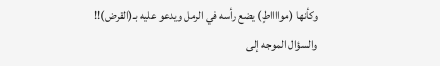وكأنها (موااااطٍ) يضع رأسه في الرمل ويدعو عليه بـ(القرض)!!
والسؤال الموجه إلى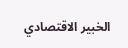الخبير الاقتصادي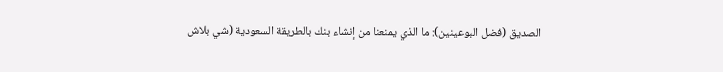الصديق (فضل البوعينين): ما الذي يمنعنا من إنشاء بنك بالطريقة السعودية (شي بلاش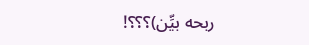ربحه بيِّن)؟؟؟!